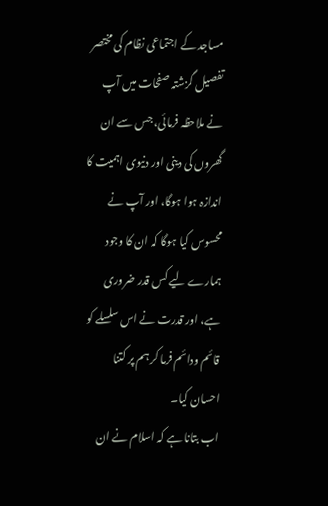مساجد کے اجتماعی نظام کی مختصر تفصیل گزشتہ صفحات میں آپ نے ملاحظہ فرمائی، جس سے ان گھروں کی دینی اور دنیوی اہمیت کا اندازہ ہوا ہوگا، اور آپ نے محسوس کیا ہوگا کہ ان کا وجود ہمارے لیے کس قدر ضروری ہے، اور قدرت نے اس سلسلے کو قائم ودائم فرما کر ہم پر کتنا احسان کیا۔
اب بتانا ہے کہ اسلام نے ان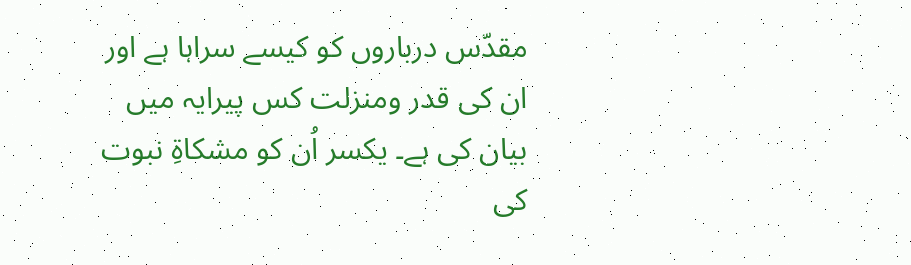مقدّس درباروں کو کیسے سراہا ہے اور ان کی قدر ومنزلت کس پیرایہ میں بیان کی ہے۔ یکسر اُن کو مشکاۃِ نبوت کی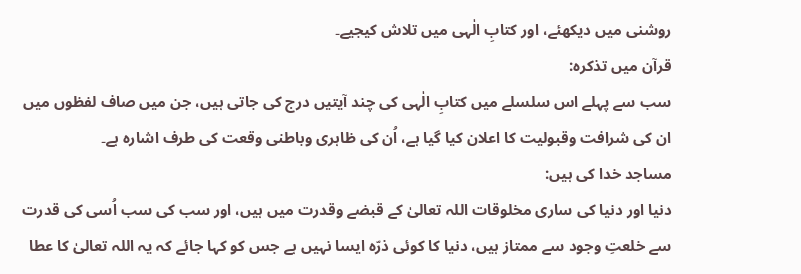روشنی میں دیکھئے، اور کتابِ الٰہی میں تلاش کیجیے۔
قرآن میں تذکرہ:
سب سے پہلے اس سلسلے میں کتابِ الٰہی کی چند آیتیں درج کی جاتی ہیں، جن میں صاف لفظوں میں ان کی شرافت وقبولیت کا اعلان کیا گیا ہے، اُن کی ظاہری وباطنی وقعت کی طرف اشارہ ہے۔
مساجد خدا کی ہیں:
دنیا اور دنیا کی ساری مخلوقات اللہ تعالیٰ کے قبضے وقدرت میں ہیں، اور سب کی سب اُسی کی قدرت سے خلعتِ وجود سے ممتاز ہیں، دنیا کا کوئی ذرّہ ایسا نہیں ہے جس کو کہا جائے کہ یہ اللہ تعالیٰ کا عطا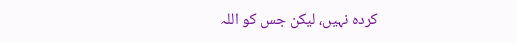کردہ نہیں، لیکن جس کو اللہ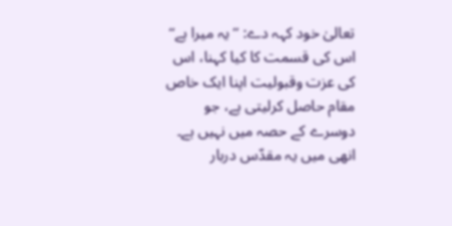تعالیٰ خود کہہ دے: ’’یہ میرا ہے‘‘ اس کی قسمت کا کیا کہنا، اس کی عزت وقبولیت اپنا ایک خاص مقام حاصل کرلیتی ہے، جو دوسرے کے حصہ میں نہیں ہے۔ انھی میں یہ مقدّس دربار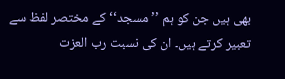بھی ہیں جن کو ہم ’’مسجد‘‘ کے مختصر لفظ سے تعبیر کرتے ہیں۔ ان کی نسبت رب العزت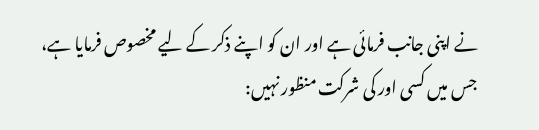نے اپنی جانب فرمائی ہے اور ان کو اپنے ذکر کے لیے مخصوص فرمایا ہے، جس میں کسی اور کی شرکت منظور نہیں: